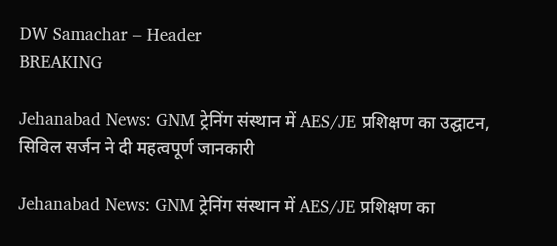DW Samachar – Header
BREAKING

Jehanabad News: GNM ट्रेनिंग संस्थान में AES/JE प्रशिक्षण का उद्घाटन, सिविल सर्जन ने दी महत्वपूर्ण जानकारी

Jehanabad News: GNM ट्रेनिंग संस्थान में AES/JE प्रशिक्षण का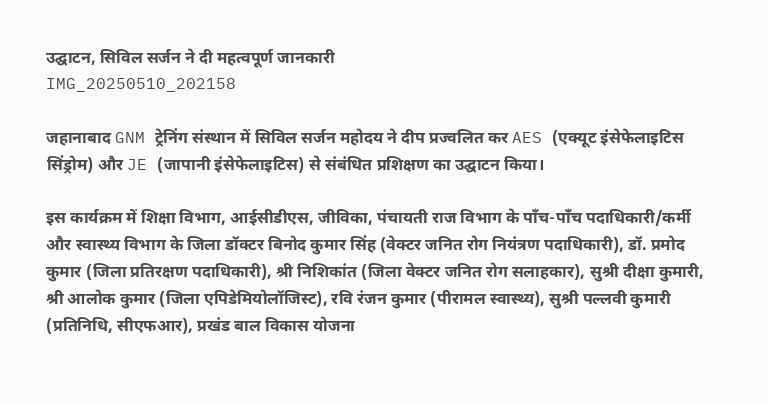उद्घाटन, सिविल सर्जन ने दी महत्वपूर्ण जानकारी
IMG_20250510_202158

जहानाबाद GNM ट्रेनिंग संस्थान में सिविल सर्जन महोदय ने दीप प्रज्वलित कर AES (एक्यूट इंसेफेलाइटिस सिंड्रोम) और JE (जापानी इंसेफेलाइटिस) से संबंधित प्रशिक्षण का उद्घाटन किया।

इस कार्यक्रम में शिक्षा विभाग, आईसीडीएस, जीविका, पंचायती राज विभाग के पाँच-पाँच पदाधिकारी/कर्मी और स्वास्थ्य विभाग के जिला डॉक्टर बिनोद कुमार सिंह (वेक्टर जनित रोग नियंत्रण पदाधिकारी), डॉ. प्रमोद कुमार (जिला प्रतिरक्षण पदाधिकारी), श्री निशिकांत (जिला वेक्टर जनित रोग सलाहकार), सुश्री दीक्षा कुमारी, श्री आलोक कुमार (जिला एपिडेमियोलॉजिस्ट), रवि रंजन कुमार (पीरामल स्वास्थ्य), सुश्री पल्लवी कुमारी (प्रतिनिधि, सीएफआर), प्रखंड बाल विकास योजना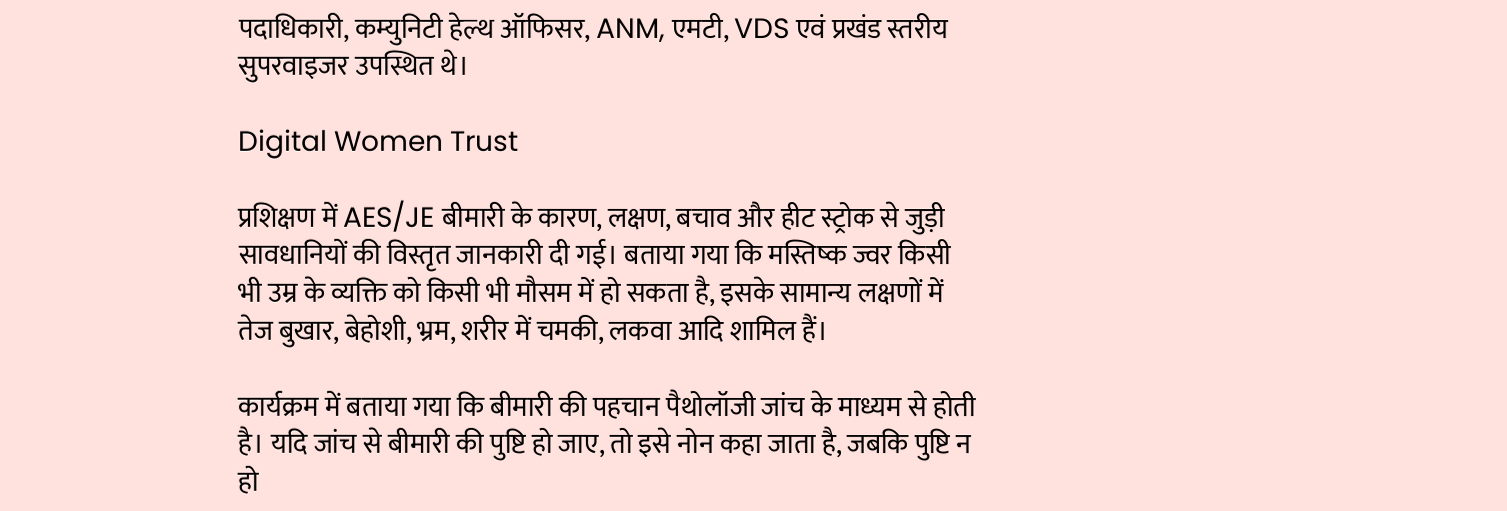पदाधिकारी, कम्युनिटी हेल्थ ऑफिसर, ANM, एमटी, VDS एवं प्रखंड स्तरीय सुपरवाइजर उपस्थित थे।

Digital Women Trust

प्रशिक्षण में AES/JE बीमारी के कारण, लक्षण, बचाव और हीट स्ट्रोक से जुड़ी सावधानियों की विस्तृत जानकारी दी गई। बताया गया कि मस्तिष्क ज्वर किसी भी उम्र के व्यक्ति को किसी भी मौसम में हो सकता है, इसके सामान्य लक्षणों में तेज बुखार, बेहोशी, भ्रम, शरीर में चमकी, लकवा आदि शामिल हैं।

कार्यक्रम में बताया गया कि बीमारी की पहचान पैथोलॉजी जांच के माध्यम से होती है। यदि जांच से बीमारी की पुष्टि हो जाए, तो इसे नोन कहा जाता है, जबकि पुष्टि न हो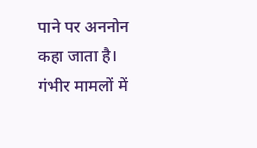पाने पर अननोन कहा जाता है। गंभीर मामलों में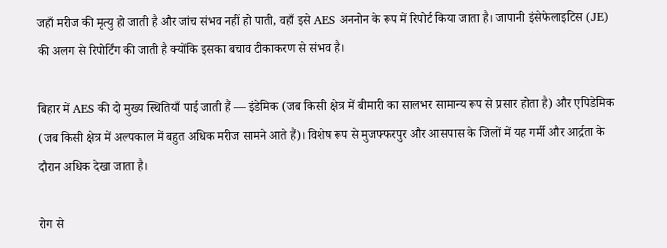जहाँ मरीज की मृत्यु हो जाती है और जांच संभव नहीं हो पाती, वहाँ इसे AES अननोन के रूप में रिपोर्ट किया जाता है। जापानी इंसेफेलाइटिस (JE) की अलग से रिपोर्टिंग की जाती है क्योंकि इसका बचाव टीकाकरण से संभव है।

बिहार में AES की दो मुख्य स्थितियाँ पाई जाती हैं — इंडेमिक (जब किसी क्षेत्र में बीमारी का सालभर सामान्य रूप से प्रसार होता है) और एपिडेमिक (जब किसी क्षेत्र में अल्पकाल में बहुत अधिक मरीज सामने आते हैं)। विशेष रूप से मुजफ्फरपुर और आसपास के जिलों में यह गर्मी और आर्द्रता के दौरान अधिक देखा जाता है।

रोग से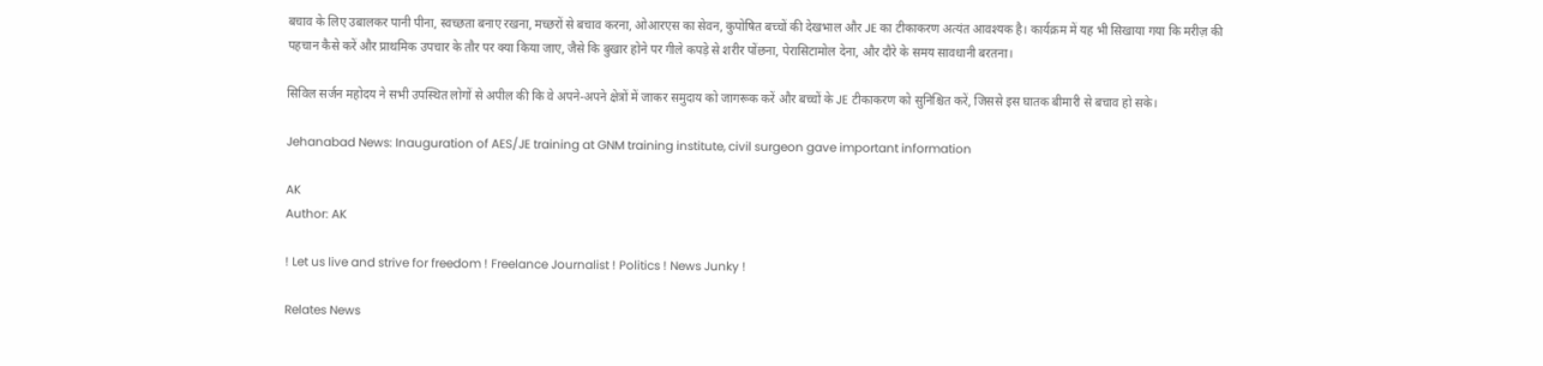बचाव के लिए उबालकर पानी पीना, स्वच्छता बनाए रखना, मच्छरों से बचाव करना, ओआरएस का सेवन, कुपोषित बच्चों की देखभाल और JE का टीकाकरण अत्यंत आवश्यक है। कार्यक्रम में यह भी सिखाया गया कि मरीज़ की पहचान कैसे करें और प्राथमिक उपचार के तौर पर क्या किया जाए, जैसे कि बुखार होने पर गीले कपड़े से शरीर पोंछना, पेरासिटामोल देना, और दौरे के समय सावधानी बरतना।

सिविल सर्जन महोदय ने सभी उपस्थित लोगों से अपील की कि वे अपने-अपने क्षेत्रों में जाकर समुदाय को जागरूक करें और बच्चों के JE टीकाकरण को सुनिश्चित करें, जिससे इस घातक बीमारी से बचाव हो सके।

Jehanabad News: Inauguration of AES/JE training at GNM training institute, civil surgeon gave important information

AK
Author: AK

! Let us live and strive for freedom ! Freelance Journalist ! Politics ! News Junky !

Relates News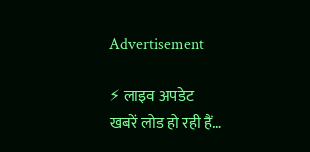Advertisement

⚡ लाइव अपडेट
खबरें लोड हो रही हैं…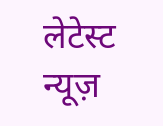लेटेस्ट न्यूज़